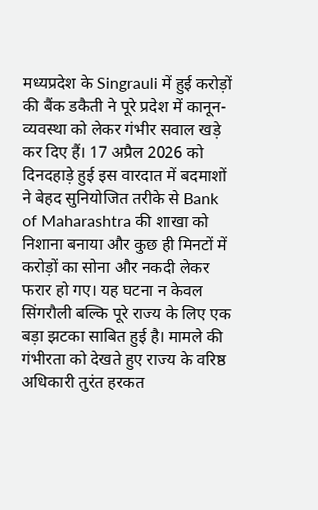मध्यप्रदेश के Singrauli में हुई करोड़ों की बैंक डकैती ने पूरे प्रदेश में कानून-व्यवस्था को लेकर गंभीर सवाल खड़े कर दिए हैं। 17 अप्रैल 2026 को दिनदहाड़े हुई इस वारदात में बदमाशों ने बेहद सुनियोजित तरीके से Bank of Maharashtra की शाखा को निशाना बनाया और कुछ ही मिनटों में करोड़ों का सोना और नकदी लेकर फरार हो गए। यह घटना न केवल सिंगरौली बल्कि पूरे राज्य के लिए एक बड़ा झटका साबित हुई है। मामले की गंभीरता को देखते हुए राज्य के वरिष्ठ अधिकारी तुरंत हरकत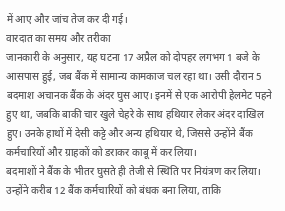में आए और जांच तेज कर दी गई।
वारदात का समय और तरीका
जानकारी के अनुसार, यह घटना 17 अप्रैल को दोपहर लगभग 1 बजे के आसपास हुई, जब बैंक में सामान्य कामकाज चल रहा था। उसी दौरान 5 बदमाश अचानक बैंक के अंदर घुस आए। इनमें से एक आरोपी हेलमेट पहने हुए था, जबकि बाकी चार खुले चेहरे के साथ हथियार लेकर अंदर दाखिल हुए। उनके हाथों में देसी कट्टे और अन्य हथियार थे, जिससे उन्होंने बैंक कर्मचारियों और ग्राहकों को डराकर काबू में कर लिया।
बदमाशों ने बैंक के भीतर घुसते ही तेजी से स्थिति पर नियंत्रण कर लिया। उन्होंने करीब 12 बैंक कर्मचारियों को बंधक बना लिया, ताकि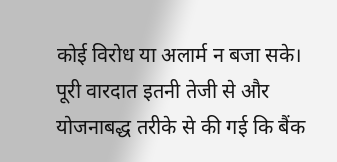कोई विरोध या अलार्म न बजा सके। पूरी वारदात इतनी तेजी से और योजनाबद्ध तरीके से की गई कि बैंक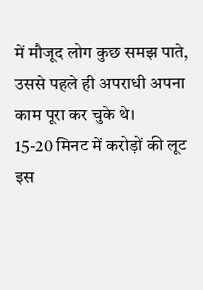में मौजूद लोग कुछ समझ पाते, उससे पहले ही अपराधी अपना काम पूरा कर चुके थे।
15-20 मिनट में करोड़ों की लूट
इस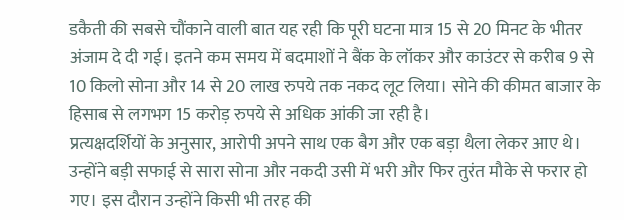डकैती की सबसे चौंकाने वाली बात यह रही कि पूरी घटना मात्र 15 से 20 मिनट के भीतर अंजाम दे दी गई। इतने कम समय में बदमाशों ने बैंक के लॉकर और काउंटर से करीब 9 से 10 किलो सोना और 14 से 20 लाख रुपये तक नकद लूट लिया। सोने की कीमत बाजार के हिसाब से लगभग 15 करोड़ रुपये से अधिक आंकी जा रही है।
प्रत्यक्षदर्शियों के अनुसार, आरोपी अपने साथ एक बैग और एक बड़ा थैला लेकर आए थे। उन्होंने बड़ी सफाई से सारा सोना और नकदी उसी में भरी और फिर तुरंत मौके से फरार हो गए। इस दौरान उन्होंने किसी भी तरह की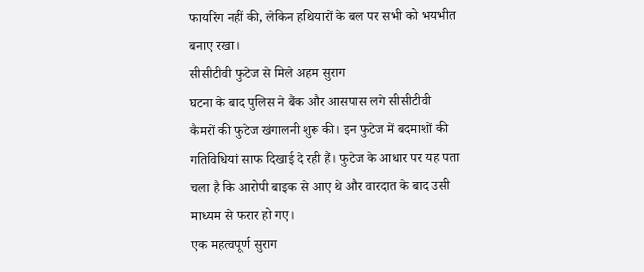फायरिंग नहीं की, लेकिन हथियारों के बल पर सभी को भयभीत बनाए रखा।
सीसीटीवी फुटेज से मिले अहम सुराग
घटना के बाद पुलिस ने बैंक और आसपास लगे सीसीटीवी कैमरों की फुटेज खंगालनी शुरू की। इन फुटेज में बदमाशों की गतिविधियां साफ दिखाई दे रही हैं। फुटेज के आधार पर यह पता चला है कि आरोपी बाइक से आए थे और वारदात के बाद उसी माध्यम से फरार हो गए।
एक महत्वपूर्ण सुराग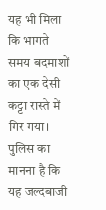यह भी मिला कि भागते समय बदमाशों का एक देसी कट्टा रास्ते में गिर गया। पुलिस का मानना है कि यह जल्दबाजी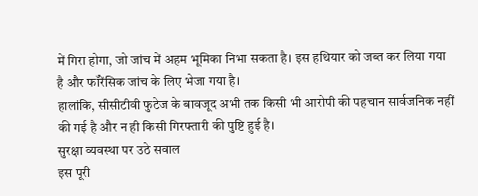में गिरा होगा, जो जांच में अहम भूमिका निभा सकता है। इस हथियार को जब्त कर लिया गया है और फॉरेंसिक जांच के लिए भेजा गया है।
हालांकि, सीसीटीवी फुटेज के बावजूद अभी तक किसी भी आरोपी की पहचान सार्वजनिक नहीं की गई है और न ही किसी गिरफ्तारी की पुष्टि हुई है।
सुरक्षा व्यवस्था पर उठे सवाल
इस पूरी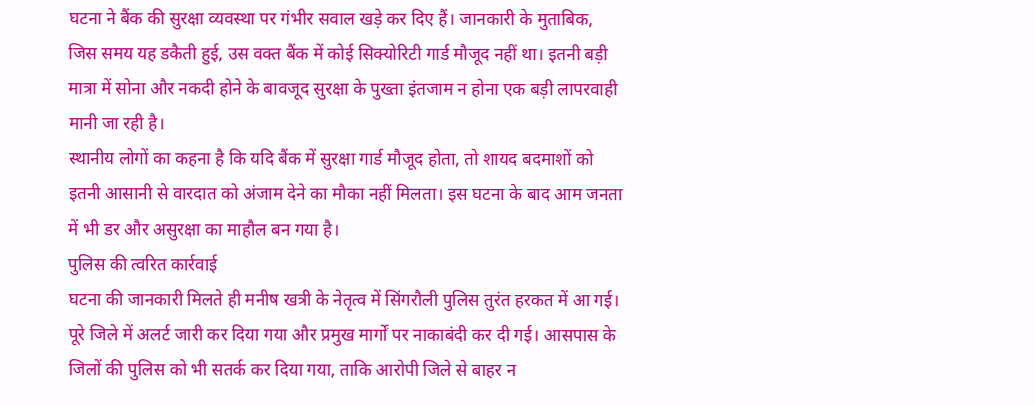घटना ने बैंक की सुरक्षा व्यवस्था पर गंभीर सवाल खड़े कर दिए हैं। जानकारी के मुताबिक, जिस समय यह डकैती हुई, उस वक्त बैंक में कोई सिक्योरिटी गार्ड मौजूद नहीं था। इतनी बड़ी मात्रा में सोना और नकदी होने के बावजूद सुरक्षा के पुख्ता इंतजाम न होना एक बड़ी लापरवाही मानी जा रही है।
स्थानीय लोगों का कहना है कि यदि बैंक में सुरक्षा गार्ड मौजूद होता, तो शायद बदमाशों को इतनी आसानी से वारदात को अंजाम देने का मौका नहीं मिलता। इस घटना के बाद आम जनता में भी डर और असुरक्षा का माहौल बन गया है।
पुलिस की त्वरित कार्रवाई
घटना की जानकारी मिलते ही मनीष खत्री के नेतृत्व में सिंगरौली पुलिस तुरंत हरकत में आ गई। पूरे जिले में अलर्ट जारी कर दिया गया और प्रमुख मार्गों पर नाकाबंदी कर दी गई। आसपास के जिलों की पुलिस को भी सतर्क कर दिया गया, ताकि आरोपी जिले से बाहर न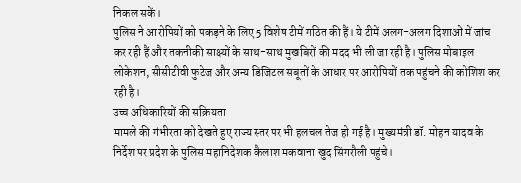निकल सकें।
पुलिस ने आरोपियों को पकड़ने के लिए 5 विशेष टीमें गठित की हैं। ये टीमें अलग-अलग दिशाओं में जांच कर रही हैं और तकनीकी साक्ष्यों के साथ-साथ मुखबिरों की मदद भी ली जा रही है। पुलिस मोबाइल लोकेशन, सीसीटीवी फुटेज और अन्य डिजिटल सबूतों के आधार पर आरोपियों तक पहुंचने की कोशिश कर रही है।
उच्च अधिकारियों की सक्रियता
मामले की गंभीरता को देखते हुए राज्य स्तर पर भी हलचल तेज हो गई है। मुख्यमंत्री डॉ. मोहन यादव के निर्देश पर प्रदेश के पुलिस महानिदेशक कैलाश मकवाना खुद सिंगरौली पहुंचे।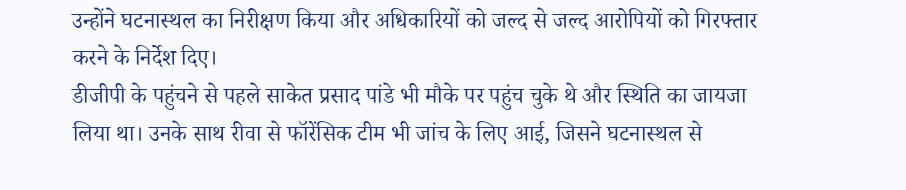उन्होंने घटनास्थल का निरीक्षण किया और अधिकारियों को जल्द से जल्द आरोपियों को गिरफ्तार करने के निर्देश दिए।
डीजीपी के पहुंचने से पहले साकेत प्रसाद पांडे भी मौके पर पहुंच चुके थे और स्थिति का जायजा लिया था। उनके साथ रीवा से फॉरेंसिक टीम भी जांच के लिए आई, जिसने घटनास्थल से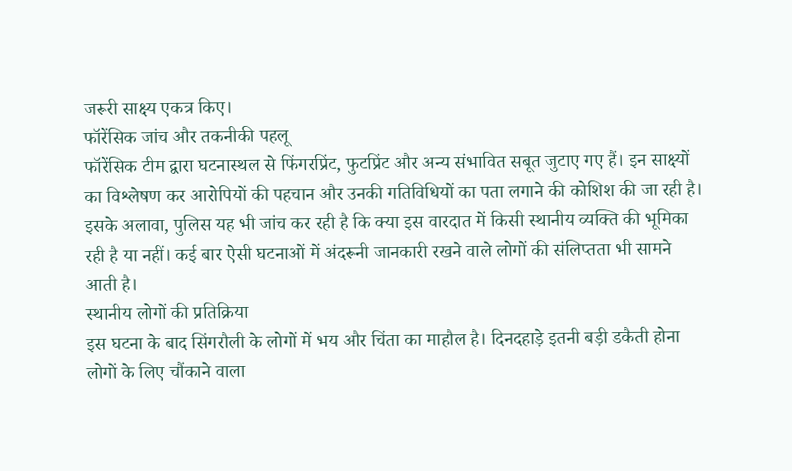जरूरी साक्ष्य एकत्र किए।
फॉरेंसिक जांच और तकनीकी पहलू
फॉरेंसिक टीम द्वारा घटनास्थल से फिंगरप्रिंट, फुटप्रिंट और अन्य संभावित सबूत जुटाए गए हैं। इन साक्ष्यों का विश्लेषण कर आरोपियों की पहचान और उनकी गतिविधियों का पता लगाने की कोशिश की जा रही है।
इसके अलावा, पुलिस यह भी जांच कर रही है कि क्या इस वारदात में किसी स्थानीय व्यक्ति की भूमिका रही है या नहीं। कई बार ऐसी घटनाओं में अंदरूनी जानकारी रखने वाले लोगों की संलिप्तता भी सामने आती है।
स्थानीय लोगों की प्रतिक्रिया
इस घटना के बाद सिंगरौली के लोगों में भय और चिंता का माहौल है। दिनदहाड़े इतनी बड़ी डकैती होना लोगों के लिए चौंकाने वाला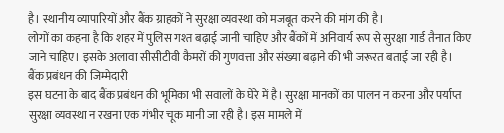है। स्थानीय व्यापारियों और बैंक ग्राहकों ने सुरक्षा व्यवस्था को मजबूत करने की मांग की है।
लोगों का कहना है कि शहर में पुलिस गश्त बढ़ाई जानी चाहिए और बैंकों में अनिवार्य रूप से सुरक्षा गार्ड तैनात किए जाने चाहिए। इसके अलावा सीसीटीवी कैमरों की गुणवत्ता और संख्या बढ़ाने की भी जरूरत बताई जा रही है।
बैंक प्रबंधन की जिम्मेदारी
इस घटना के बाद बैंक प्रबंधन की भूमिका भी सवालों के घेरे में है। सुरक्षा मानकों का पालन न करना और पर्याप्त सुरक्षा व्यवस्था न रखना एक गंभीर चूक मानी जा रही है। इस मामले में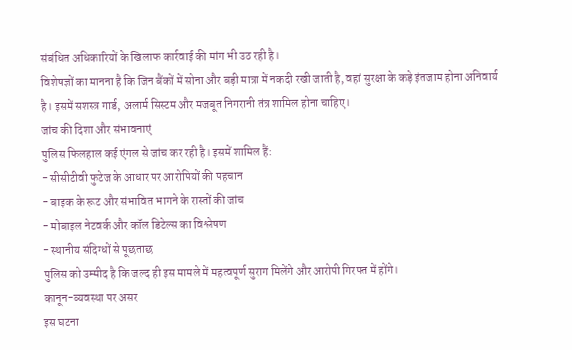संबंधित अधिकारियों के खिलाफ कार्रवाई की मांग भी उठ रही है।
विशेषज्ञों का मानना है कि जिन बैंकों में सोना और बड़ी मात्रा में नकदी रखी जाती है, वहां सुरक्षा के कड़े इंतजाम होना अनिवार्य है। इसमें सशस्त्र गार्ड, अलार्म सिस्टम और मजबूत निगरानी तंत्र शामिल होना चाहिए।
जांच की दिशा और संभावनाएं
पुलिस फिलहाल कई एंगल से जांच कर रही है। इसमें शामिल हैं:
- सीसीटीवी फुटेज के आधार पर आरोपियों की पहचान
- बाइक के रूट और संभावित भागने के रास्तों की जांच
- मोबाइल नेटवर्क और कॉल डिटेल्स का विश्लेषण
- स्थानीय संदिग्धों से पूछताछ
पुलिस को उम्मीद है कि जल्द ही इस मामले में महत्वपूर्ण सुराग मिलेंगे और आरोपी गिरफ्त में होंगे।
कानून-व्यवस्था पर असर
इस घटना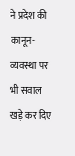ने प्रदेश की कानून-व्यवस्था पर भी सवाल खड़े कर दिए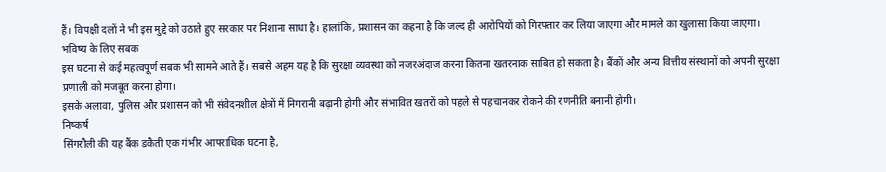हैं। विपक्षी दलों ने भी इस मुद्दे को उठाते हुए सरकार पर निशाना साधा है। हालांकि, प्रशासन का कहना है कि जल्द ही आरोपियों को गिरफ्तार कर लिया जाएगा और मामले का खुलासा किया जाएगा।
भविष्य के लिए सबक
इस घटना से कई महत्वपूर्ण सबक भी सामने आते हैं। सबसे अहम यह है कि सुरक्षा व्यवस्था को नजरअंदाज करना कितना खतरनाक साबित हो सकता है। बैंकों और अन्य वित्तीय संस्थानों को अपनी सुरक्षा प्रणाली को मजबूत करना होगा।
इसके अलावा, पुलिस और प्रशासन को भी संवेदनशील क्षेत्रों में निगरानी बढ़ानी होगी और संभावित खतरों को पहले से पहचानकर रोकने की रणनीति बनानी होगी।
निष्कर्ष
सिंगरौली की यह बैंक डकैती एक गंभीर आपराधिक घटना है,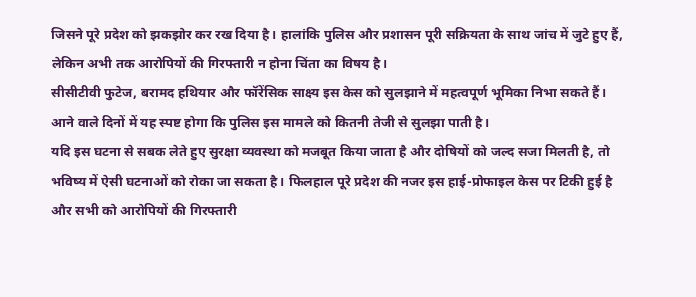जिसने पूरे प्रदेश को झकझोर कर रख दिया है। हालांकि पुलिस और प्रशासन पूरी सक्रियता के साथ जांच में जुटे हुए हैं, लेकिन अभी तक आरोपियों की गिरफ्तारी न होना चिंता का विषय है।
सीसीटीवी फुटेज, बरामद हथियार और फॉरेंसिक साक्ष्य इस केस को सुलझाने में महत्वपूर्ण भूमिका निभा सकते हैं। आने वाले दिनों में यह स्पष्ट होगा कि पुलिस इस मामले को कितनी तेजी से सुलझा पाती है।
यदि इस घटना से सबक लेते हुए सुरक्षा व्यवस्था को मजबूत किया जाता है और दोषियों को जल्द सजा मिलती है, तो भविष्य में ऐसी घटनाओं को रोका जा सकता है। फिलहाल पूरे प्रदेश की नजर इस हाई-प्रोफाइल केस पर टिकी हुई है और सभी को आरोपियों की गिरफ्तारी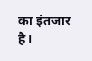का इंतजार है।